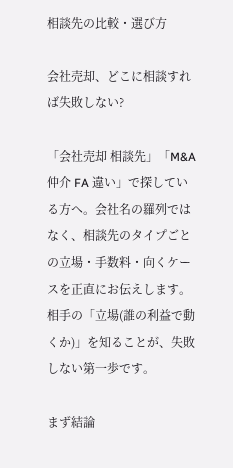相談先の比較・選び方

会社売却、どこに相談すれば失敗しない?

「会社売却 相談先」「M&A 仲介 FA 違い」で探している方へ。会社名の羅列ではなく、相談先のタイプごとの立場・手数料・向くケースを正直にお伝えします。相手の「立場(誰の利益で動くか)」を知ることが、失敗しない第一歩です。

まず結論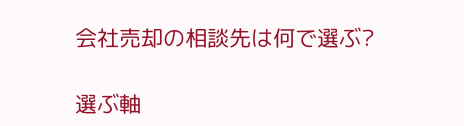会社売却の相談先は何で選ぶ?

選ぶ軸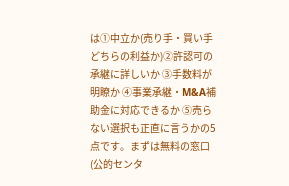は①中立か(売り手・買い手どちらの利益か)②許認可の承継に詳しいか ③手数料が明瞭か ④事業承継・M&A補助金に対応できるか ⑤売らない選択も正直に言うかの5点です。まずは無料の窓口(公的センタ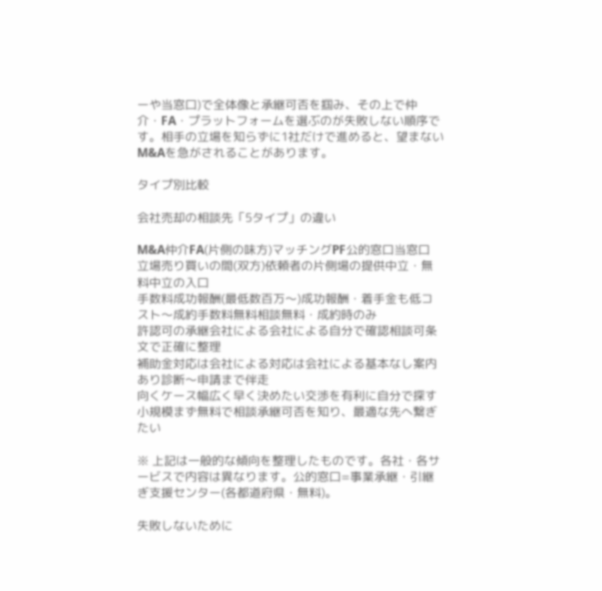ーや当窓口)で全体像と承継可否を掴み、その上で仲介・FA・プラットフォームを選ぶのが失敗しない順序です。相手の立場を知らずに1社だけで進めると、望まないM&Aを急がされることがあります。

タイプ別比較

会社売却の相談先「5タイプ」の違い

M&A仲介FA(片側の味方)マッチングPF公的窓口当窓口
立場売り買いの間(双方)依頼者の片側場の提供中立・無料中立の入口
手数料成功報酬(最低数百万〜)成功報酬・着手金も低コスト〜成約手数料無料相談無料・成約時のみ
許認可の承継会社による会社による自分で確認相談可条文で正確に整理
補助金対応は会社による対応は会社による基本なし案内あり診断〜申請まで伴走
向くケース幅広く早く決めたい交渉を有利に自分で探す小規模まず無料で相談承継可否を知り、最適な先へ繋ぎたい

※ 上記は一般的な傾向を整理したものです。各社・各サービスで内容は異なります。公的窓口=事業承継・引継ぎ支援センター(各都道府県・無料)。

失敗しないために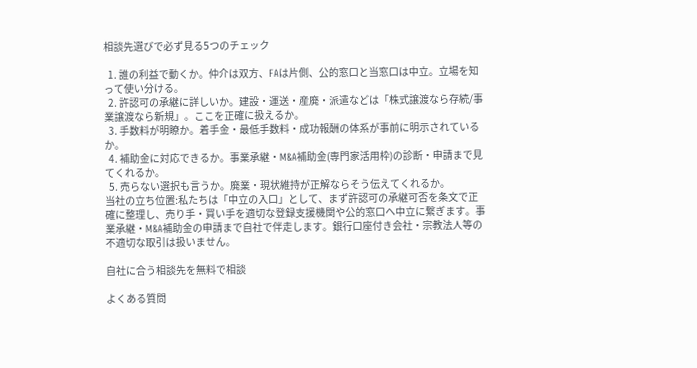相談先選びで必ず見る5つのチェック

  1. 誰の利益で動くか。仲介は双方、FAは片側、公的窓口と当窓口は中立。立場を知って使い分ける。
  2. 許認可の承継に詳しいか。建設・運送・産廃・派遣などは「株式譲渡なら存続/事業譲渡なら新規」。ここを正確に扱えるか。
  3. 手数料が明瞭か。着手金・最低手数料・成功報酬の体系が事前に明示されているか。
  4. 補助金に対応できるか。事業承継・M&A補助金(専門家活用枠)の診断・申請まで見てくれるか。
  5. 売らない選択も言うか。廃業・現状維持が正解ならそう伝えてくれるか。
当社の立ち位置:私たちは「中立の入口」として、まず許認可の承継可否を条文で正確に整理し、売り手・買い手を適切な登録支援機関や公的窓口へ中立に繋ぎます。事業承継・M&A補助金の申請まで自社で伴走します。銀行口座付き会社・宗教法人等の不適切な取引は扱いません。

自社に合う相談先を無料で相談

よくある質問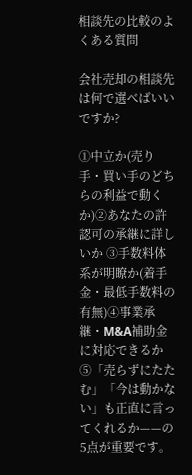相談先の比較のよくある質問

会社売却の相談先は何で選べばいいですか?

①中立か(売り手・買い手のどちらの利益で動くか)②あなたの許認可の承継に詳しいか ③手数料体系が明瞭か(着手金・最低手数料の有無)④事業承継・M&A補助金に対応できるか ⑤「売らずにたたむ」「今は動かない」も正直に言ってくれるか——の5点が重要です。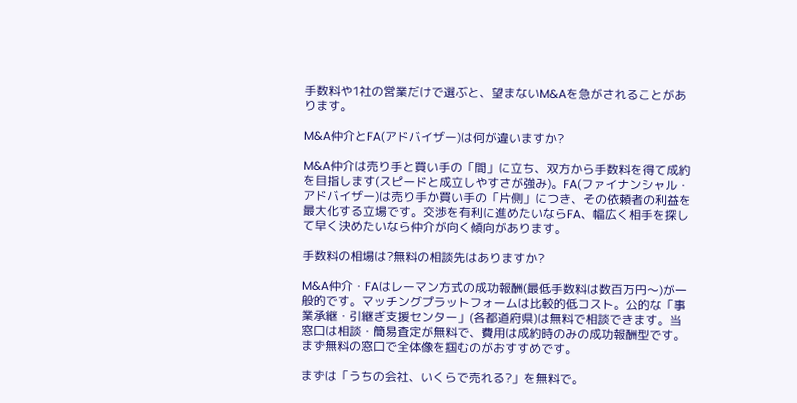手数料や1社の営業だけで選ぶと、望まないM&Aを急がされることがあります。

M&A仲介とFA(アドバイザー)は何が違いますか?

M&A仲介は売り手と買い手の「間」に立ち、双方から手数料を得て成約を目指します(スピードと成立しやすさが強み)。FA(ファイナンシャル・アドバイザー)は売り手か買い手の「片側」につき、その依頼者の利益を最大化する立場です。交渉を有利に進めたいならFA、幅広く相手を探して早く決めたいなら仲介が向く傾向があります。

手数料の相場は?無料の相談先はありますか?

M&A仲介・FAはレーマン方式の成功報酬(最低手数料は数百万円〜)が一般的です。マッチングプラットフォームは比較的低コスト。公的な「事業承継・引継ぎ支援センター」(各都道府県)は無料で相談できます。当窓口は相談・簡易査定が無料で、費用は成約時のみの成功報酬型です。まず無料の窓口で全体像を掴むのがおすすめです。

まずは「うちの会社、いくらで売れる?」を無料で。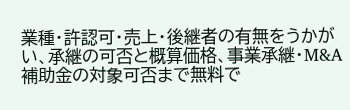業種・許認可・売上・後継者の有無をうかがい、承継の可否と概算価格、事業承継・M&A補助金の対象可否まで無料で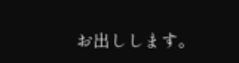お出しします。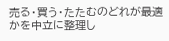売る・買う・たたむのどれが最適かを中立に整理し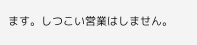ます。しつこい営業はしません。